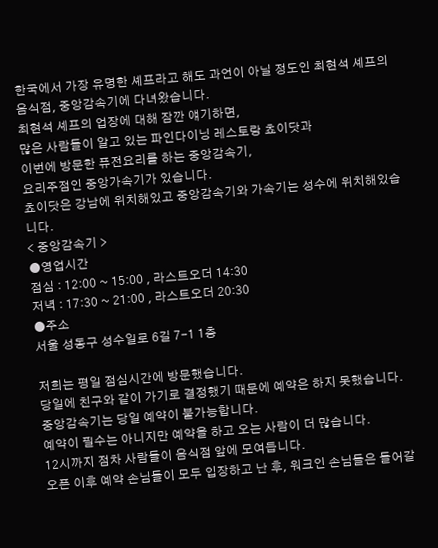한국에서 가장 유명한 셰프라고 해도 과언이 아닐 정도인 최현석 셰프의 음식점, 중앙감속기에 다녀왔습니다.
최현석 셰프의 업장에 대해 잠깐 얘기하면,
많은 사람들이 알고 있는 파인다이닝 레스토랑 쵸이닷과
이번에 방문한 퓨전요리를 하는 중앙감속기,
요리주점인 중앙가속기가 있습니다.
쵸이닷은 강남에 위치해있고 중앙감속기와 가속기는 성수에 위치해있습니다.
< 중앙감속기 >
●영업시간
점심 : 12:00 ~ 15:00 , 라스트오더 14:30
저녁 : 17:30 ~ 21:00 , 라스트오더 20:30
●주소
서울 성동구 성수일로 6길 7-1 1층

저희는 평일 점심시간에 방문했습니다.
당일에 친구와 같이 가기로 결정했기 때문에 예약은 하지 못했습니다.
중앙감속기는 당일 예약이 불가능합니다.
예약이 필수는 아니지만 예약을 하고 오는 사람이 더 많습니다.
12시까지 점차 사람들이 음식점 앞에 모여듭니다.
오픈 이후 예약 손님들이 모두 입장하고 난 후, 워크인 손님들은 들어갈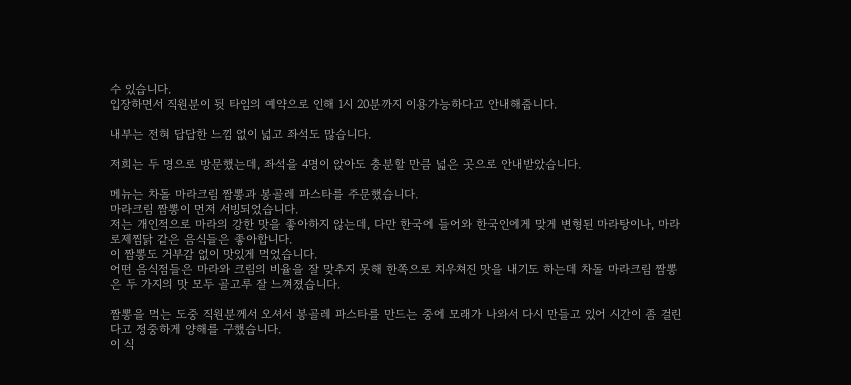수 있습니다.
입장하면서 직원분이 뒷 타임의 예약으로 인해 1시 20분까지 이용가능하다고 안내해줍니다.

내부는 전혀 답답한 느낌 없이 넓고 좌석도 많습니다.

저희는 두 명으로 방문했는데, 좌석을 4명이 앉아도 충분할 만큼 넓은 곳으로 안내받았습니다.

메뉴는 차돌 마라크림 짬뽕과 봉골레 파스타를 주문했습니다.
마라크림 짬뽕이 먼저 서빙되었습니다.
저는 개인적으로 마라의 강한 맛을 좋아하지 않는데, 다만 한국에 들어와 한국인에게 맞게 변형된 마라탕이나, 마라로제찜닭 같은 음식들은 좋아합니다.
이 짬뽕도 거부감 없이 맛있게 먹었습니다.
어떤 음식점들은 마라와 크림의 비율을 잘 맞추지 못해 한쪽으로 치우쳐진 맛을 내기도 하는데 차돌 마라크림 짬뽕은 두 가지의 맛 모두 골고루 잘 느껴졌습니다.

짬뽕을 먹는 도중 직원분께서 오셔서 봉골레 파스타를 만드는 중에 모래가 나와서 다시 만들고 있어 시간이 좀 걸린다고 정중하게 양해를 구했습니다.
이 식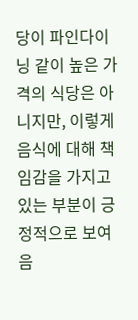당이 파인다이닝 같이 높은 가격의 식당은 아니지만, 이렇게 음식에 대해 책임감을 가지고 있는 부분이 긍정적으로 보여 음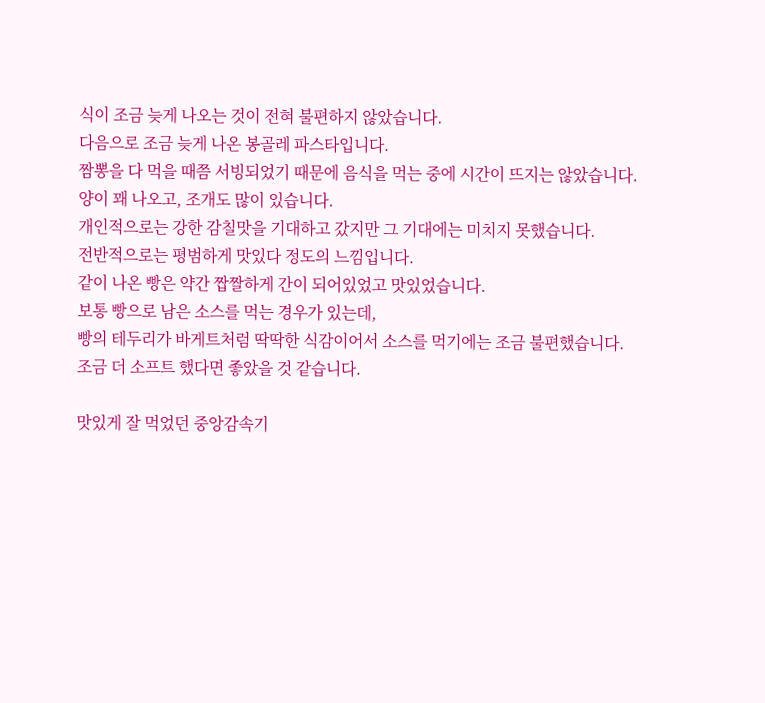식이 조금 늦게 나오는 것이 전혀 불편하지 않았습니다.
다음으로 조금 늦게 나온 봉골레 파스타입니다.
짬뽕을 다 먹을 때쯤 서빙되었기 때문에 음식을 먹는 중에 시간이 뜨지는 않았습니다.
양이 꽤 나오고, 조개도 많이 있습니다.
개인적으로는 강한 감칠맛을 기대하고 갔지만 그 기대에는 미치지 못했습니다.
전반적으로는 평범하게 맛있다 정도의 느낌입니다.
같이 나온 빵은 약간 짭짤하게 간이 되어있었고 맛있었습니다.
보통 빵으로 남은 소스를 먹는 경우가 있는데,
빵의 테두리가 바게트처럼 딱딱한 식감이어서 소스를 먹기에는 조금 불편했습니다.
조금 더 소프트 했다면 좋았을 것 같습니다.

맛있게 잘 먹었던 중앙감속기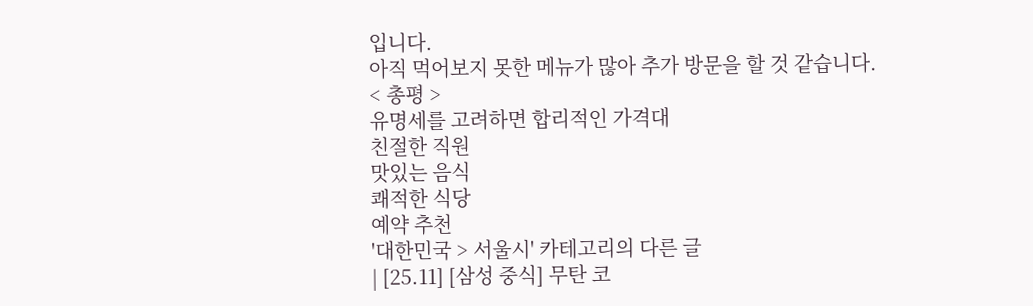입니다.
아직 먹어보지 못한 메뉴가 많아 추가 방문을 할 것 같습니다.
< 총평 >
유명세를 고려하면 합리적인 가격대
친절한 직원
맛있는 음식
쾌적한 식당
예약 추천
'대한민국 > 서울시' 카테고리의 다른 글
| [25.11] [삼성 중식] 무탄 코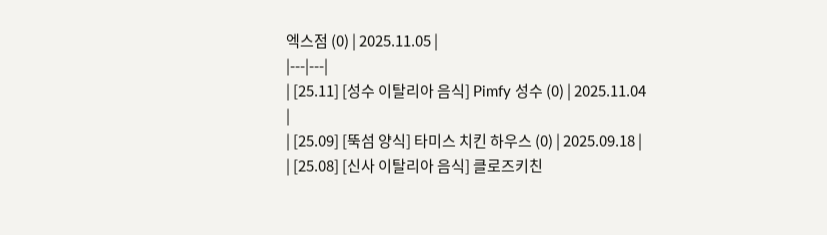엑스점 (0) | 2025.11.05 |
|---|---|
| [25.11] [성수 이탈리아 음식] Pimfy 성수 (0) | 2025.11.04 |
| [25.09] [뚝섬 양식] 타미스 치킨 하우스 (0) | 2025.09.18 |
| [25.08] [신사 이탈리아 음식] 클로즈키친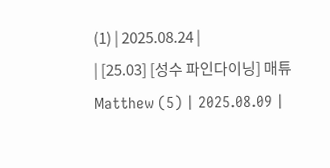(1) | 2025.08.24 |
| [25.03] [성수 파인다이닝] 매튜 Matthew (5) | 2025.08.09 |